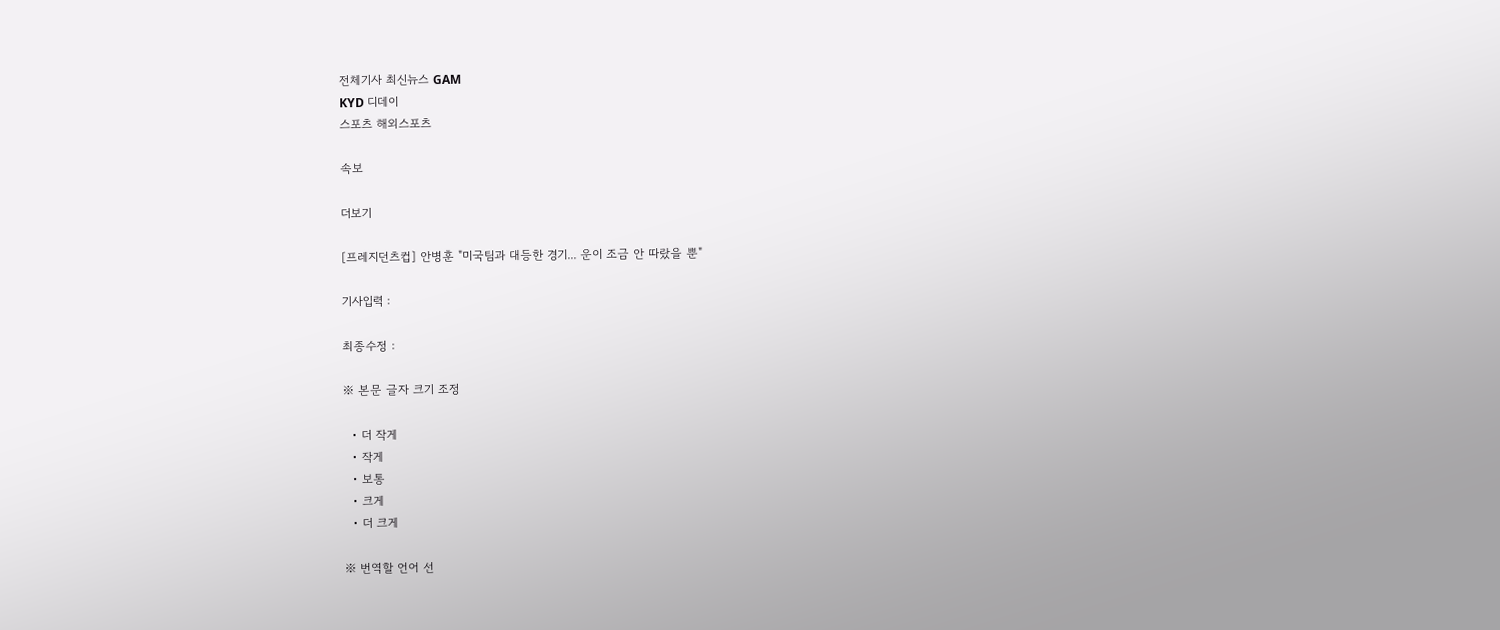전체기사 최신뉴스 GAM
KYD 디데이
스포츠 해외스포츠

속보

더보기

[프레지던츠컵] 안병훈 "미국팀과 대등한 경기... 운이 조금 안 따랐을 뿐"

기사입력 :

최종수정 :

※ 본문 글자 크기 조정

  • 더 작게
  • 작게
  • 보통
  • 크게
  • 더 크게

※ 번역할 언어 선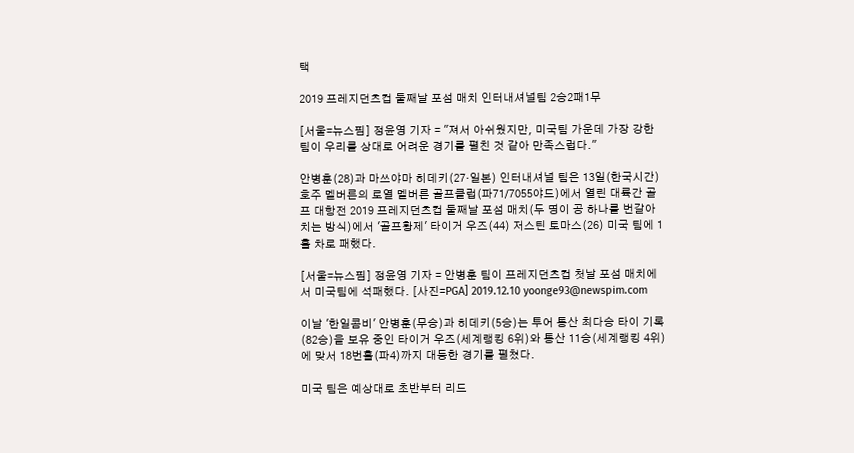택

2019 프레지던츠컵 둘째날 포섬 매치 인터내셔널팀 2승2패1무

[서울=뉴스핌] 정윤영 기자 = "져서 아쉬웠지만, 미국팀 가운데 가장 강한 팀이 우리를 상대로 어려운 경기를 펼친 것 같아 만족스럽다."

안병훈(28)과 마쓰야마 히데키(27·일본) 인터내셔널 팀은 13일(한국시간) 호주 멜버른의 로열 멜버른 골프클럽(파71/7055야드)에서 열린 대륙간 골프 대항전 2019 프레지던츠컵 둘째날 포섬 매치(두 명이 공 하나를 번갈아 치는 방식)에서 '골프황제' 타이거 우즈(44) 저스틴 토마스(26) 미국 팀에 1홀 차로 패했다.

[서울=뉴스핌] 정윤영 기자 = 안병훈 팀이 프레지던츠컵 첫날 포섬 매치에서 미국팀에 석패했다. [사진=PGA] 2019.12.10 yoonge93@newspim.com

이날 '한일콤비' 안병훈(무승)과 히데키(5승)는 투어 통산 최다승 타이 기록(82승)을 보유 중인 타이거 우즈(세계랭킹 6위)와 통산 11승(세계랭킹 4위)에 맞서 18번홀(파4)까지 대등한 경기를 펼쳤다.

미국 팀은 예상대로 초반부터 리드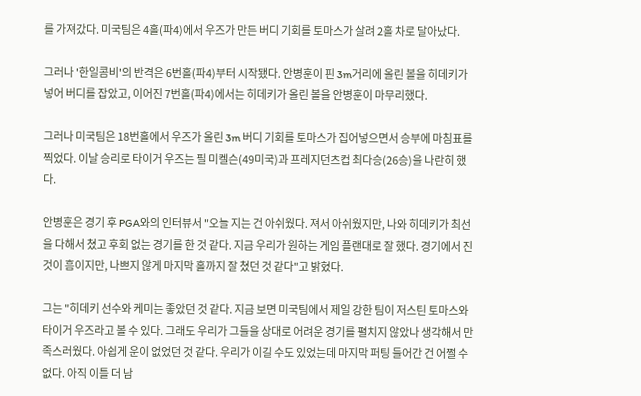를 가져갔다. 미국팀은 4홀(파4)에서 우즈가 만든 버디 기회를 토마스가 살려 2홀 차로 달아났다.

그러나 '한일콤비'의 반격은 6번홀(파4)부터 시작됐다. 안병훈이 핀 3m거리에 올린 볼을 히데키가 넣어 버디를 잡았고, 이어진 7번홀(파4)에서는 히데키가 올린 볼을 안병훈이 마무리했다.

그러나 미국팀은 18번홀에서 우즈가 올린 3m 버디 기회를 토마스가 집어넣으면서 승부에 마침표를 찍었다. 이날 승리로 타이거 우즈는 필 미켈슨(49미국)과 프레지던츠컵 최다승(26승)을 나란히 했다.

안병훈은 경기 후 PGA와의 인터뷰서 "오늘 지는 건 아쉬웠다. 져서 아쉬웠지만, 나와 히데키가 최선을 다해서 쳤고 후회 없는 경기를 한 것 같다. 지금 우리가 원하는 게임 플랜대로 잘 했다. 경기에서 진 것이 흠이지만, 나쁘지 않게 마지막 홀까지 잘 쳤던 것 같다"고 밝혔다.

그는 "히데키 선수와 케미는 좋았던 것 같다. 지금 보면 미국팀에서 제일 강한 팀이 저스틴 토마스와 타이거 우즈라고 볼 수 있다. 그래도 우리가 그들을 상대로 어려운 경기를 펼치지 않았나 생각해서 만족스러웠다. 아쉽게 운이 없었던 것 같다. 우리가 이길 수도 있었는데 마지막 퍼팅 들어간 건 어쩔 수 없다. 아직 이틀 더 남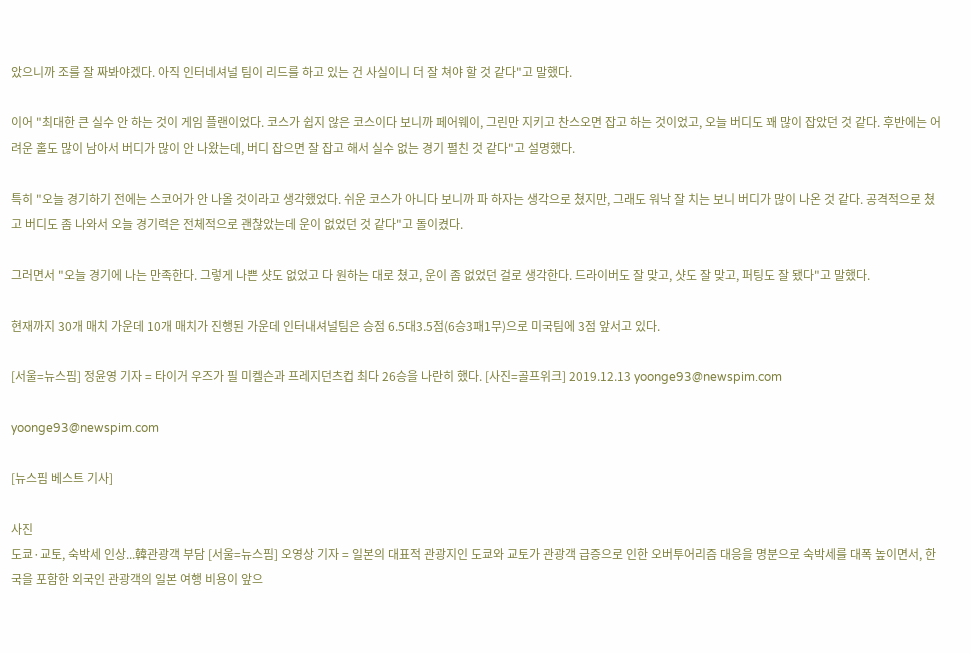았으니까 조를 잘 짜봐야겠다. 아직 인터네셔널 팀이 리드를 하고 있는 건 사실이니 더 잘 쳐야 할 것 같다"고 말했다.

이어 "최대한 큰 실수 안 하는 것이 게임 플랜이었다. 코스가 쉽지 않은 코스이다 보니까 페어웨이, 그린만 지키고 찬스오면 잡고 하는 것이었고, 오늘 버디도 꽤 많이 잡았던 것 같다. 후반에는 어려운 홀도 많이 남아서 버디가 많이 안 나왔는데, 버디 잡으면 잘 잡고 해서 실수 없는 경기 펼친 것 같다"고 설명했다.

특히 "오늘 경기하기 전에는 스코어가 안 나올 것이라고 생각했었다. 쉬운 코스가 아니다 보니까 파 하자는 생각으로 쳤지만, 그래도 워낙 잘 치는 보니 버디가 많이 나온 것 같다. 공격적으로 쳤고 버디도 좀 나와서 오늘 경기력은 전체적으로 괜찮았는데 운이 없었던 것 같다"고 돌이켰다.

그러면서 "오늘 경기에 나는 만족한다. 그렇게 나쁜 샷도 없었고 다 원하는 대로 쳤고, 운이 좀 없었던 걸로 생각한다. 드라이버도 잘 맞고, 샷도 잘 맞고, 퍼팅도 잘 됐다"고 말했다.

현재까지 30개 매치 가운데 10개 매치가 진행된 가운데 인터내셔널팀은 승점 6.5대3.5점(6승3패1무)으로 미국팀에 3점 앞서고 있다.

[서울=뉴스핌] 정윤영 기자 = 타이거 우즈가 필 미켈슨과 프레지던츠컵 최다 26승을 나란히 했다. [사진=골프위크] 2019.12.13 yoonge93@newspim.com

yoonge93@newspim.com

[뉴스핌 베스트 기사]

사진
도쿄·교토, 숙박세 인상...韓관광객 부담 [서울=뉴스핌] 오영상 기자 = 일본의 대표적 관광지인 도쿄와 교토가 관광객 급증으로 인한 오버투어리즘 대응을 명분으로 숙박세를 대폭 높이면서, 한국을 포함한 외국인 관광객의 일본 여행 비용이 앞으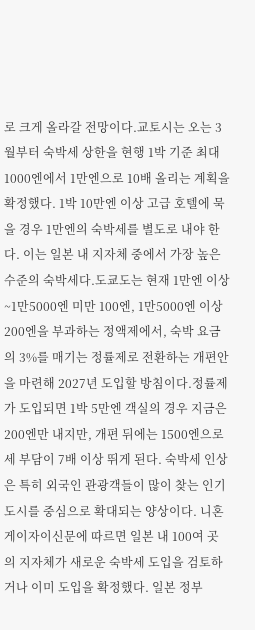로 크게 올라갈 전망이다.교토시는 오는 3월부터 숙박세 상한을 현행 1박 기준 최대 1000엔에서 1만엔으로 10배 올리는 계획을 확정했다. 1박 10만엔 이상 고급 호텔에 묵을 경우 1만엔의 숙박세를 별도로 내야 한다. 이는 일본 내 지자체 중에서 가장 높은 수준의 숙박세다.도쿄도는 현재 1만엔 이상~1만5000엔 미만 100엔, 1만5000엔 이상 200엔을 부과하는 정액제에서, 숙박 요금의 3%를 매기는 정률제로 전환하는 개편안을 마련해 2027년 도입할 방침이다.정률제가 도입되면 1박 5만엔 객실의 경우 지금은 200엔만 내지만, 개편 뒤에는 1500엔으로 세 부담이 7배 이상 뛰게 된다. 숙박세 인상은 특히 외국인 관광객들이 많이 찾는 인기 도시를 중심으로 확대되는 양상이다. 니혼게이자이신문에 따르면 일본 내 100여 곳의 지자체가 새로운 숙박세 도입을 검토하거나 이미 도입을 확정했다. 일본 정부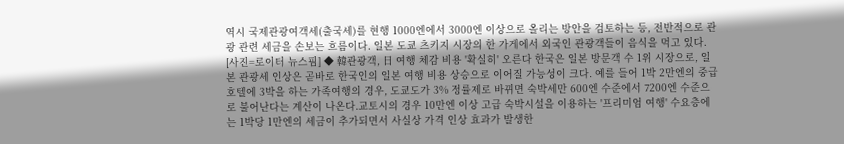역시 국제관광여객세(출국세)를 현행 1000엔에서 3000엔 이상으로 올리는 방안을 검토하는 등, 전반적으로 관광 관련 세금을 손보는 흐름이다. 일본 도쿄 츠키지 시장의 한 가게에서 외국인 관광객들이 음식을 먹고 있다. [사진=로이터 뉴스핌] ◆ 韓관광객, 日 여행 체감 비용 '확실히' 오른다 한국은 일본 방문객 수 1위 시장으로, 일본 관광세 인상은 곧바로 한국인의 일본 여행 비용 상승으로 이어질 가능성이 크다. 예를 들어 1박 2만엔의 중급 호텔에 3박을 하는 가족여행의 경우, 도쿄도가 3% 정률제로 바뀌면 숙박세만 600엔 수준에서 7200엔 수준으로 불어난다는 계산이 나온다.교토시의 경우 10만엔 이상 고급 숙박시설을 이용하는 '프리미엄 여행' 수요층에는 1박당 1만엔의 세금이 추가되면서 사실상 가격 인상 효과가 발생한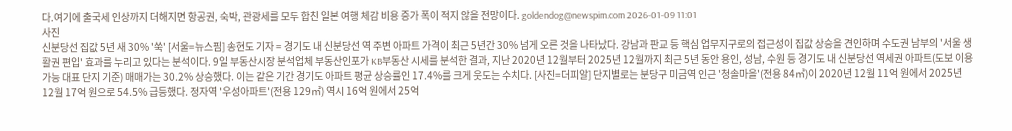다.여기에 출국세 인상까지 더해지면 항공권, 숙박, 관광세를 모두 합친 일본 여행 체감 비용 증가 폭이 적지 않을 전망이다. goldendog@newspim.com 2026-01-09 11:01
사진
신분당선 집값 5년 새 30% '쑥' [서울=뉴스핌] 송현도 기자 = 경기도 내 신분당선 역 주변 아파트 가격이 최근 5년간 30% 넘게 오른 것을 나타났다. 강남과 판교 등 핵심 업무지구로의 접근성이 집값 상승을 견인하며 수도권 남부의 '서울 생활권 편입' 효과를 누리고 있다는 분석이다. 9일 부동산시장 분석업체 부동산인포가 KB부동산 시세를 분석한 결과, 지난 2020년 12월부터 2025년 12월까지 최근 5년 동안 용인, 성남, 수원 등 경기도 내 신분당선 역세권 아파트(도보 이용 가능 대표 단지 기준) 매매가는 30.2% 상승했다. 이는 같은 기간 경기도 아파트 평균 상승률인 17.4%를 크게 웃도는 수치다. [사진=더피알] 단지별로는 분당구 미금역 인근 '청솔마을'(전용 84㎡)이 2020년 12월 11억 원에서 2025년 12월 17억 원으로 54.5% 급등했다. 정자역 '우성아파트'(전용 129㎡) 역시 16억 원에서 25억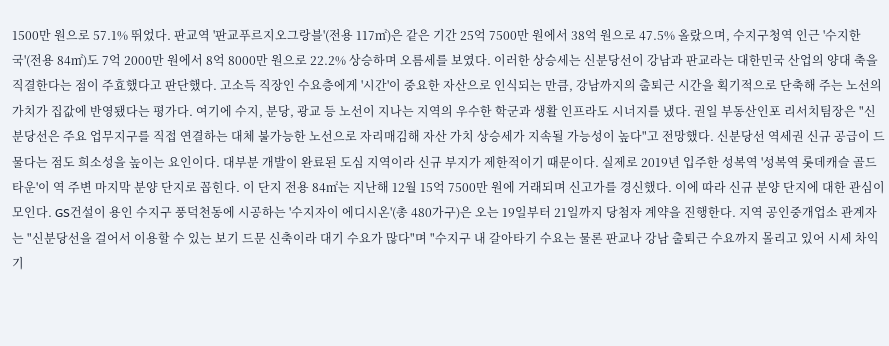1500만 원으로 57.1% 뛰었다. 판교역 '판교푸르지오그랑블'(전용 117㎡)은 같은 기간 25억 7500만 원에서 38억 원으로 47.5% 올랐으며, 수지구청역 인근 '수지한국'(전용 84㎡)도 7억 2000만 원에서 8억 8000만 원으로 22.2% 상승하며 오름세를 보였다. 이러한 상승세는 신분당선이 강남과 판교라는 대한민국 산업의 양대 축을 직결한다는 점이 주효했다고 판단했다. 고소득 직장인 수요층에게 '시간'이 중요한 자산으로 인식되는 만큼, 강남까지의 출퇴근 시간을 획기적으로 단축해 주는 노선의 가치가 집값에 반영됐다는 평가다. 여기에 수지, 분당, 광교 등 노선이 지나는 지역의 우수한 학군과 생활 인프라도 시너지를 냈다. 권일 부동산인포 리서치팀장은 "신분당선은 주요 업무지구를 직접 연결하는 대체 불가능한 노선으로 자리매김해 자산 가치 상승세가 지속될 가능성이 높다"고 전망했다. 신분당선 역세권 신규 공급이 드물다는 점도 희소성을 높이는 요인이다. 대부분 개발이 완료된 도심 지역이라 신규 부지가 제한적이기 때문이다. 실제로 2019년 입주한 성복역 '성복역 롯데캐슬 골드타운'이 역 주변 마지막 분양 단지로 꼽힌다. 이 단지 전용 84㎡는 지난해 12월 15억 7500만 원에 거래되며 신고가를 경신했다. 이에 따라 신규 분양 단지에 대한 관심이 모인다. GS건설이 용인 수지구 풍덕천동에 시공하는 '수지자이 에디시온'(총 480가구)은 오는 19일부터 21일까지 당첨자 계약을 진행한다. 지역 공인중개업소 관계자는 "신분당선을 걸어서 이용할 수 있는 보기 드문 신축이라 대기 수요가 많다"며 "수지구 내 갈아타기 수요는 물론 판교나 강남 출퇴근 수요까지 몰리고 있어 시세 차익 기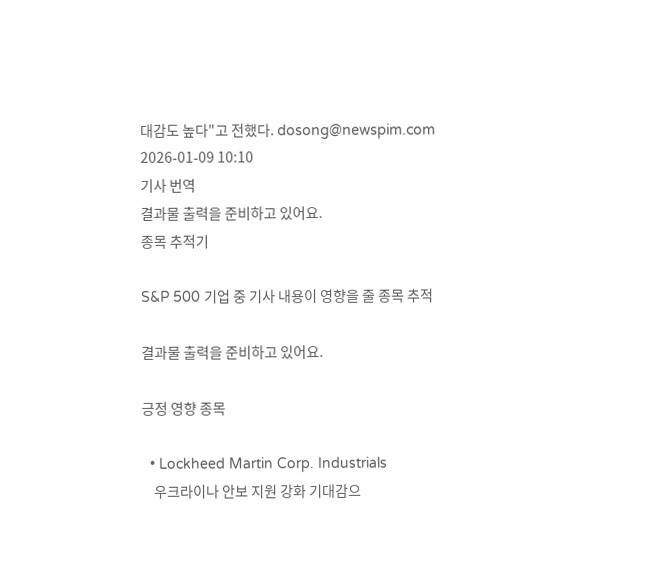대감도 높다"고 전했다. dosong@newspim.com 2026-01-09 10:10
기사 번역
결과물 출력을 준비하고 있어요.
종목 추적기

S&P 500 기업 중 기사 내용이 영향을 줄 종목 추적

결과물 출력을 준비하고 있어요.

긍정 영향 종목

  • Lockheed Martin Corp. Industrials
    우크라이나 안보 지원 강화 기대감으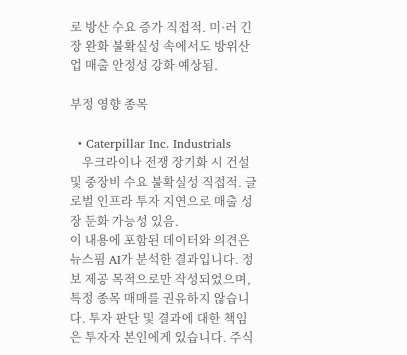로 방산 수요 증가 직접적. 미·러 긴장 완화 불확실성 속에서도 방위산업 매출 안정성 강화 예상됨.

부정 영향 종목

  • Caterpillar Inc. Industrials
    우크라이나 전쟁 장기화 시 건설 및 중장비 수요 불확실성 직접적. 글로벌 인프라 투자 지연으로 매출 성장 둔화 가능성 있음.
이 내용에 포함된 데이터와 의견은 뉴스핌 AI가 분석한 결과입니다. 정보 제공 목적으로만 작성되었으며, 특정 종목 매매를 권유하지 않습니다. 투자 판단 및 결과에 대한 책임은 투자자 본인에게 있습니다. 주식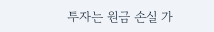투자는 원금 손실 가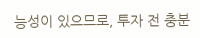능성이 있으므로, 투자 전 충분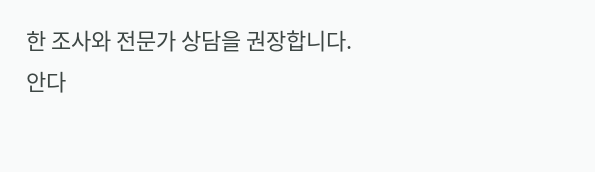한 조사와 전문가 상담을 권장합니다.
안다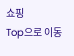쇼핑
Top으로 이동